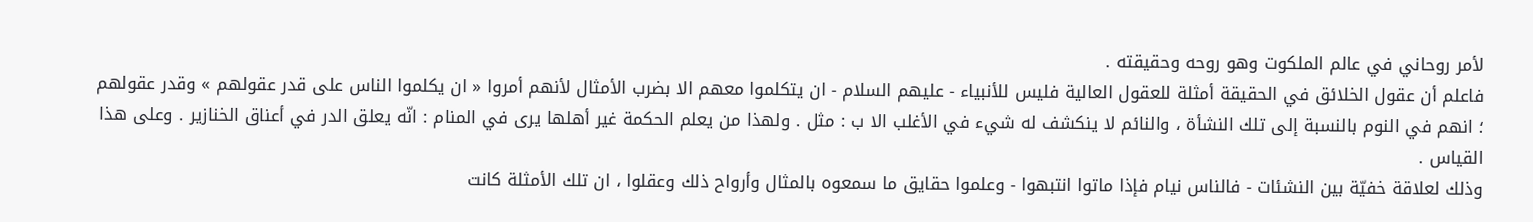لأمر روحاني في عالم الملكوت وهو روحه وحقيقته .
فاعلم أن عقول الخلائق في الحقيقة أمثلة للعقول العالية فليس للأنبياء - عليهم السلام - ان يتكلموا معهم الا بضرب الأمثال لأنهم أمروا « ان يكلموا الناس على قدر عقولهم » وقدر عقولهم ؛ انهم في النوم بالنسبة إلى تلك النشأة ، والنائم لا ينكشف له شيء في الأغلب الا ب : مثل . ولهذا من يعلم الحكمة غير أهلها يرى في المنام : انّه يعلق الدر في أعناق الخنازير . وعلى هذا القياس .
وذلك لعلاقة خفيّة بين النشئات - فالناس نيام فإذا ماتوا انتبهوا - وعلموا حقايق ما سمعوه بالمثال وأرواح ذلك وعقلوا ، ان تلك الأمثلة كانت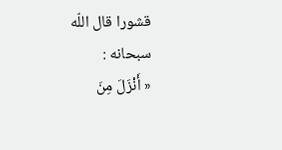قشورا قال اللّه سبحانه :
« أَنْزَلَ مِنَ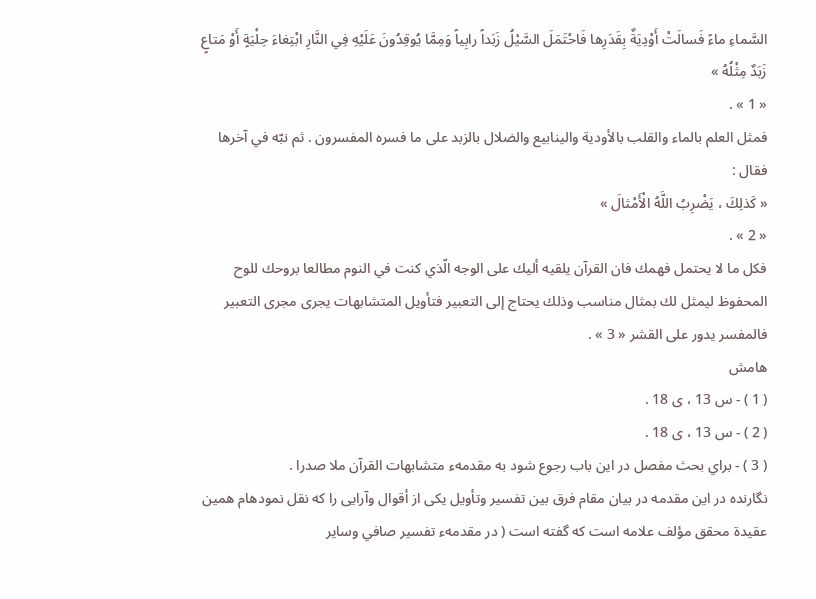السَّماءِ ماءً فَسالَتْ أَوْدِيَةٌ بِقَدَرِها فَاحْتَمَلَ السَّيْلُ زَبَداً رابِياً وَمِمَّا يُوقِدُونَ عَلَيْهِ فِي النَّارِ ابْتِغاءَ حِلْيَةٍ أَوْ مَتاعٍ زَبَدٌ مِثْلُهُ »
« 1 » .
فمثل العلم بالماء والقلب بالأودية والينابيع والضلال بالزبد على ما فسره المفسرون . ثم نبّه في آخرها فقال :
« كَذلِكَ ، يَضْرِبُ اللَّهُ الْأَمْثالَ »
« 2 » .
فكل ما لا يحتمل فهمك فان القرآن يلقيه أليك على الوجه الّذي كنت في النوم مطالعا بروحك للوح المحفوظ ليمثل لك بمثال مناسب وذلك يحتاج إلى التعبير فتأويل المتشابهات يجرى مجرى التعبير فالمفسر يدور على القشر « 3 » .
هامش
( 1 ) - س 13 ، ى 18 .
( 2 ) - س 13 ، ى 18 .
( 3 ) - براي بحث مفصل در اين باب رجوع شود به مقدمهء متشابهات القرآن ملا صدرا .
نگارنده در اين مقدمه در بيان مقام فرق بين تفسير وتأويل يكى از أقوال وآرايى را كه نقل نمودهام همين عقيدة محقق مؤلف علامه است كه گفته است ( در مقدمهء تفسير صافي وساير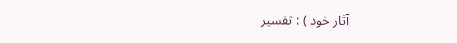آثار خود ) : تفسير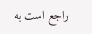راجع است به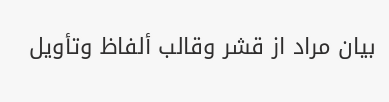بيان مراد از قشر وقالب ألفاظ وتأويل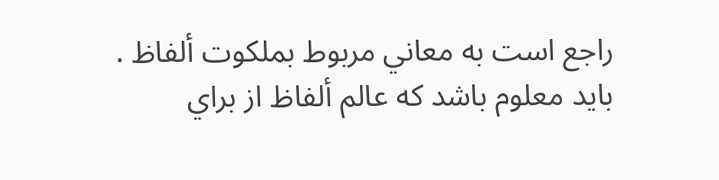راجع است به معاني مربوط بملكوت ألفاظ . بايد معلوم باشد كه عالم ألفاظ از براي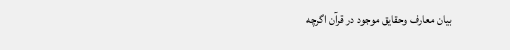بيان معارف وحقايق موجود در قرآن اگرچه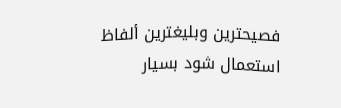فصيحترين وبليغترين ألفاظ استعمال شود بسيار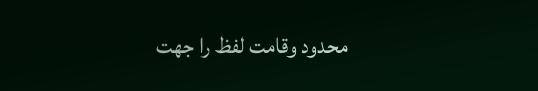محدود وقامت لفظ را جهت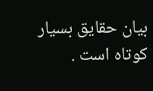بيان حقايق بسيار كوتاه است .